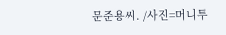문준용씨. /사진=머니투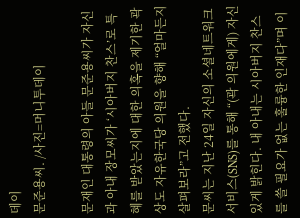데이
문준용씨. /사진=머니투데이

문재인 대통령의 아들 문준용씨가 자신과 아내 장모씨가 ‘시아버지 찬스’로 특혜를 받았는지에 대한 의혹을 제기한 곽상도 자유한국당 의원을 향해 “얼마든지 살펴보라”고 전했다.
문씨는 지난 24일 자신의 소셜네트워크서비스(SNS)를 통해 “(곽 의원에게) 자신 있게 밝힌다. 내 아내는 시아버지 찬스를 쓸 필요가 없는 훌륭한 인재다”며 이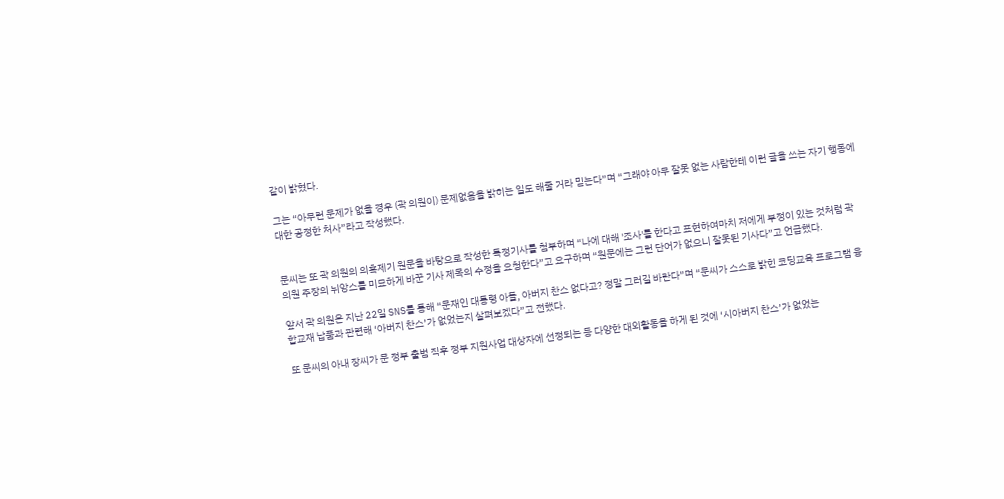같이 밝혔다.

그는 “아무런 문제가 없을 경우 (곽 의원이) 문제없음을 밝히는 일도 해줄 거라 믿는다”며 “그래야 아무 잘못 없는 사람한테 이런 글을 쓰는 자기 행동에 대한 공정한 처사”라고 작성했다.


문씨는 또 곽 의원의 의혹제기 원문을 바탕으로 작성한 특정기사를 첨부하며 “나에 대해 '조사'를 한다고 표현하여마치 저에게 부정이 있는 것처럼 곽 의원 주장의 뉘앙스를 미묘하게 바꾼 기사 제목의 수정을 요청한다”고 요구하며 “원문에는 그런 단어가 없으니 잘못된 기사다”고 언급했다.

앞서 곽 의원은 지난 22일 SNS를 통해 “문재인 대통령 아들, 아버지 찬스 없다고? 정말 그러길 바란다”며 “문씨가 스스로 밝힌 코딩교육 프로그램 융합교재 납품과 관련해 ‘아버지 찬스’가 없었는지 살펴보겠다”고 전했다.

또 문씨의 아내 장씨가 문 정부 출범 직후 정부 지원사업 대상자에 선정되는 등 다양한 대외활동을 하게 된 것에 ‘시아버지 찬스’가 없었는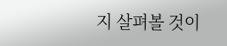지 살펴볼 것이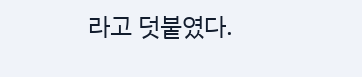라고 덧붙였다.